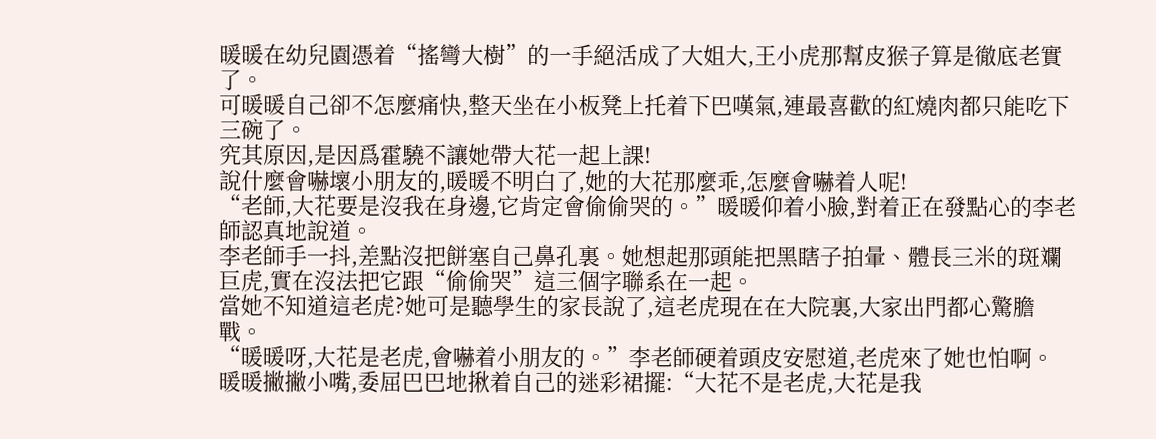暖暖在幼兒園憑着“搖彎大樹”的一手絕活成了大姐大,王小虎那幫皮猴子算是徹底老實了。
可暖暖自己卻不怎麼痛快,整天坐在小板凳上托着下巴嘆氣,連最喜歡的紅燒肉都只能吃下三碗了。
究其原因,是因爲霍驍不讓她帶大花一起上課!
說什麼會嚇壞小朋友的,暖暖不明白了,她的大花那麼乖,怎麼會嚇着人呢!
“老師,大花要是沒我在身邊,它肯定會偷偷哭的。”暖暖仰着小臉,對着正在發點心的李老師認真地說道。
李老師手一抖,差點沒把餅塞自己鼻孔裏。她想起那頭能把黑瞎子拍暈、體長三米的斑斕巨虎,實在沒法把它跟“偷偷哭”這三個字聯系在一起。
當她不知道這老虎?她可是聽學生的家長說了,這老虎現在在大院裏,大家出門都心驚膽戰。
“暖暖呀,大花是老虎,會嚇着小朋友的。”李老師硬着頭皮安慰道,老虎來了她也怕啊。
暖暖撇撇小嘴,委屈巴巴地揪着自己的迷彩裙擺:“大花不是老虎,大花是我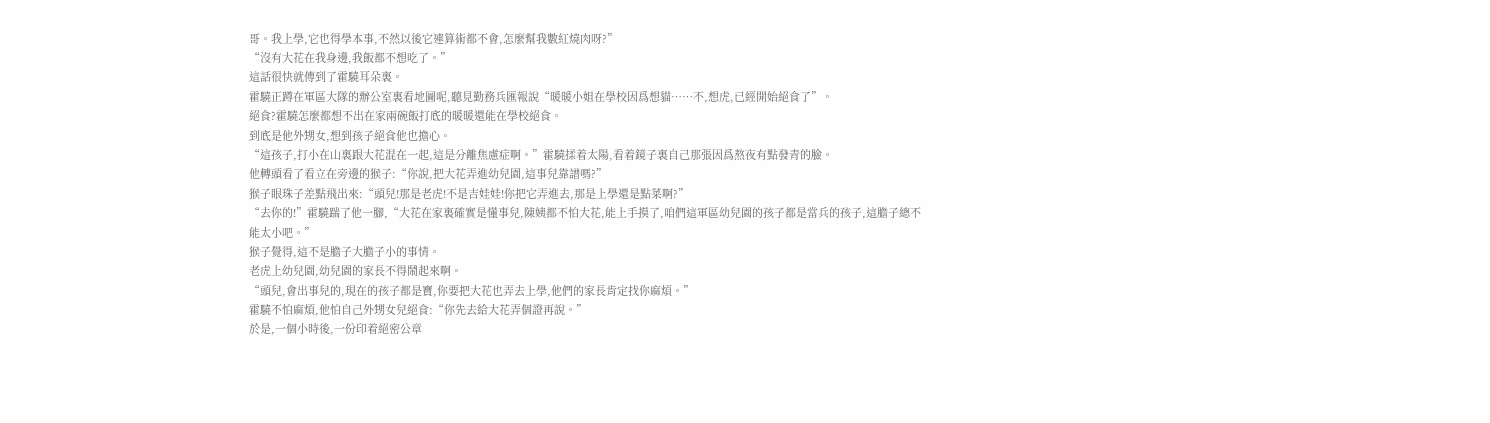哥。我上學,它也得學本事,不然以後它連算術都不會,怎麼幫我數紅燒肉呀?”
“沒有大花在我身邊,我飯都不想吃了。”
這話很快就傳到了霍驍耳朵裏。
霍驍正蹲在軍區大隊的辦公室裏看地圖呢,聽見勤務兵匯報說“暖暖小姐在學校因爲想貓……不,想虎,已經開始絕食了”。
絕食?霍驍怎麼都想不出在家兩碗飯打底的暖暖還能在學校絕食。
到底是他外甥女,想到孩子絕食他也擔心。
“這孩子,打小在山裏跟大花混在一起,這是分離焦慮症啊。”霍驍揉着太陽,看着鏡子裏自己那張因爲熬夜有點發青的臉。
他轉頭看了看立在旁邊的猴子:“你說,把大花弄進幼兒園,這事兒靠譜嗎?”
猴子眼珠子差點飛出來:“頭兒!那是老虎!不是吉娃娃!你把它弄進去,那是上學還是點菜啊?”
“去你的!”霍驍踹了他一腳,“大花在家裏確實是懂事兒,陳姨都不怕大花,能上手摸了,咱們這軍區幼兒園的孩子都是當兵的孩子,這膽子總不能太小吧。”
猴子覺得,這不是膽子大膽子小的事情。
老虎上幼兒園,幼兒園的家長不得鬧起來啊。
“頭兒,會出事兒的,現在的孩子都是寶,你要把大花也弄去上學,他們的家長肯定找你麻煩。”
霍驍不怕麻煩,他怕自己外甥女兒絕食:“你先去給大花弄個證再說。”
於是,一個小時後,一份印着絕密公章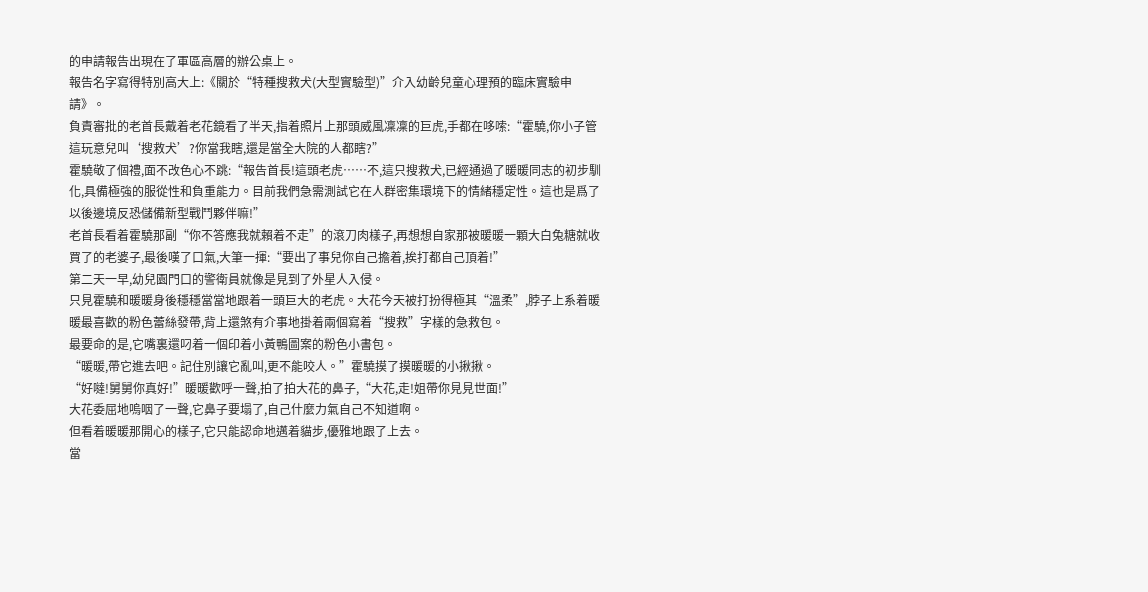的申請報告出現在了軍區高層的辦公桌上。
報告名字寫得特別高大上:《關於“特種搜救犬(大型實驗型)”介入幼齡兒童心理預的臨床實驗申請》。
負責審批的老首長戴着老花鏡看了半天,指着照片上那頭威風凜凜的巨虎,手都在哆嗦:“霍驍,你小子管這玩意兒叫‘搜救犬’?你當我瞎,還是當全大院的人都瞎?”
霍驍敬了個禮,面不改色心不跳:“報告首長!這頭老虎……不,這只搜救犬,已經通過了暖暖同志的初步馴化,具備極強的服從性和負重能力。目前我們急需測試它在人群密集環境下的情緒穩定性。這也是爲了以後邊境反恐儲備新型戰鬥夥伴嘛!”
老首長看着霍驍那副“你不答應我就賴着不走”的滾刀肉樣子,再想想自家那被暖暖一顆大白兔糖就收買了的老婆子,最後嘆了口氣,大筆一揮:“要出了事兒你自己擔着,挨打都自己頂着!”
第二天一早,幼兒園門口的警衛員就像是見到了外星人入侵。
只見霍驍和暖暖身後穩穩當當地跟着一頭巨大的老虎。大花今天被打扮得極其“溫柔”,脖子上系着暖暖最喜歡的粉色蕾絲發帶,背上還煞有介事地掛着兩個寫着“搜救”字樣的急救包。
最要命的是,它嘴裏還叼着一個印着小黃鴨圖案的粉色小書包。
“暖暖,帶它進去吧。記住別讓它亂叫,更不能咬人。”霍驍摸了摸暖暖的小揪揪。
“好噠!舅舅你真好!”暖暖歡呼一聲,拍了拍大花的鼻子,“大花,走!姐帶你見見世面!”
大花委屈地嗚咽了一聲,它鼻子要塌了,自己什麼力氣自己不知道啊。
但看着暖暖那開心的樣子,它只能認命地邁着貓步,優雅地跟了上去。
當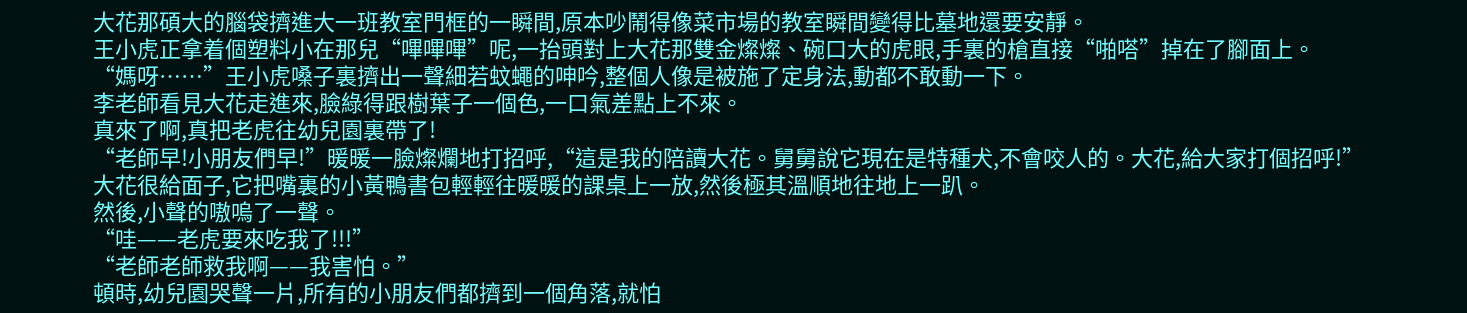大花那碩大的腦袋擠進大一班教室門框的一瞬間,原本吵鬧得像菜市場的教室瞬間變得比墓地還要安靜。
王小虎正拿着個塑料小在那兒“嗶嗶嗶”呢,一抬頭對上大花那雙金燦燦、碗口大的虎眼,手裏的槍直接“啪嗒”掉在了腳面上。
“媽呀……”王小虎嗓子裏擠出一聲細若蚊蠅的呻吟,整個人像是被施了定身法,動都不敢動一下。
李老師看見大花走進來,臉綠得跟樹葉子一個色,一口氣差點上不來。
真來了啊,真把老虎往幼兒園裏帶了!
“老師早!小朋友們早!”暖暖一臉燦爛地打招呼,“這是我的陪讀大花。舅舅說它現在是特種犬,不會咬人的。大花,給大家打個招呼!”
大花很給面子,它把嘴裏的小黃鴨書包輕輕往暖暖的課桌上一放,然後極其溫順地往地上一趴。
然後,小聲的嗷嗚了一聲。
“哇——老虎要來吃我了!!!”
“老師老師救我啊——我害怕。”
頓時,幼兒園哭聲一片,所有的小朋友們都擠到一個角落,就怕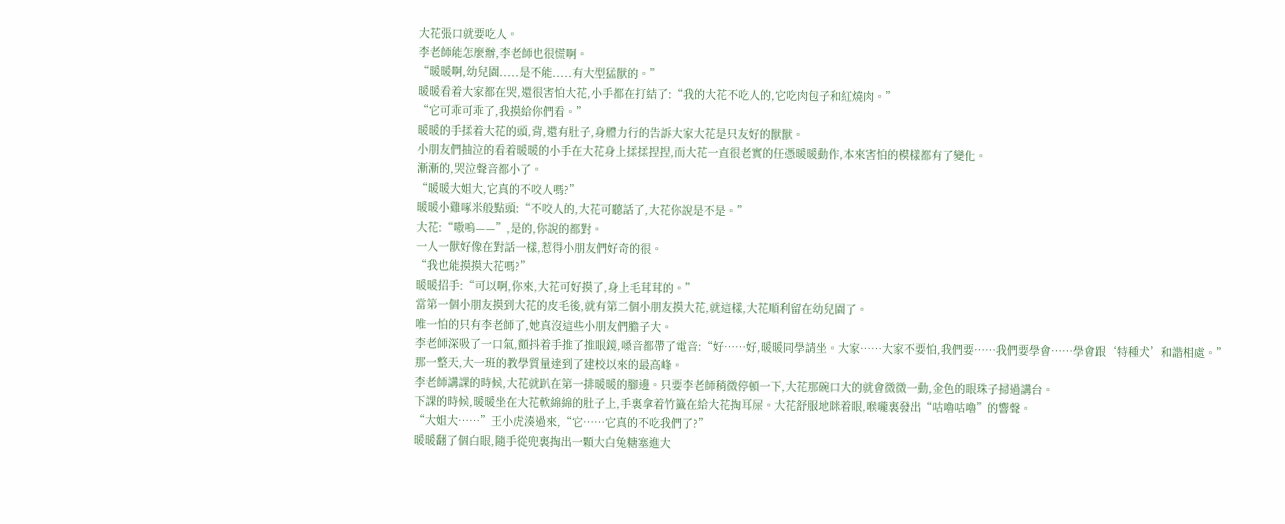大花張口就要吃人。
李老師能怎麼辦,李老師也很慌啊。
“暖暖啊,幼兒園.....是不能.....有大型猛獸的。”
暖暖看着大家都在哭,還很害怕大花,小手都在打結了:“我的大花不吃人的,它吃肉包子和紅燒肉。”
“它可乖可乖了,我摸給你們看。”
暖暖的手揉着大花的頭,背,還有肚子,身體力行的告訴大家大花是只友好的獸獸。
小朋友們抽泣的看着暖暖的小手在大花身上揉揉捏捏,而大花一直很老實的任憑暖暖動作,本來害怕的模樣都有了變化。
漸漸的,哭泣聲音都小了。
“暖暖大姐大,它真的不咬人嗎?”
暖暖小雞啄米般點頭:“不咬人的,大花可聽話了,大花你說是不是。”
大花:“嗷嗚——”,是的,你說的都對。
一人一獸好像在對話一樣,惹得小朋友們好奇的很。
“我也能摸摸大花嗎?”
暖暖招手:“可以啊,你來,大花可好摸了,身上毛茸茸的。”
當第一個小朋友摸到大花的皮毛後,就有第二個小朋友摸大花,就這樣,大花順利留在幼兒園了。
唯一怕的只有李老師了,她真沒這些小朋友們膽子大。
李老師深吸了一口氣,顫抖着手推了推眼鏡,嗓音都帶了電音:“好……好,暖暖同學請坐。大家……大家不要怕,我們要……我們要學會……學會跟‘特種犬’和諧相處。”
那一整天,大一班的教學質量達到了建校以來的最高峰。
李老師講課的時候,大花就趴在第一排暖暖的腳邊。只要李老師稍微停頓一下,大花那碗口大的就會微微一動,金色的眼珠子掃過講台。
下課的時候,暖暖坐在大花軟綿綿的肚子上,手裏拿着竹籤在給大花掏耳屎。大花舒服地眯着眼,喉嚨裏發出“咕嚕咕嚕”的響聲。
“大姐大……”王小虎湊過來,“它……它真的不吃我們了?”
暖暖翻了個白眼,隨手從兜裏掏出一顆大白兔糖塞進大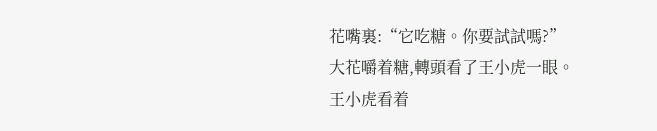花嘴裏:“它吃糖。你要試試嗎?”
大花嚼着糖,轉頭看了王小虎一眼。
王小虎看着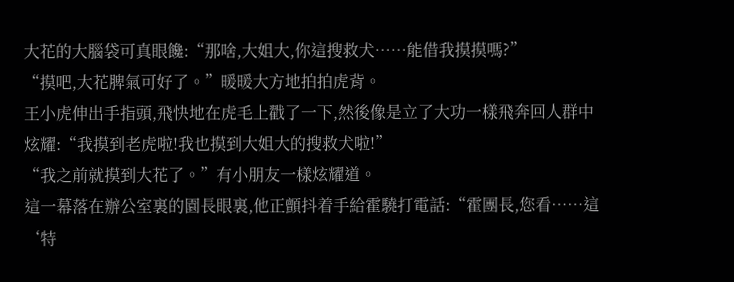大花的大腦袋可真眼饞:“那啥,大姐大,你這搜救犬……能借我摸摸嗎?”
“摸吧,大花脾氣可好了。”暖暖大方地拍拍虎背。
王小虎伸出手指頭,飛快地在虎毛上戳了一下,然後像是立了大功一樣飛奔回人群中炫耀:“我摸到老虎啦!我也摸到大姐大的搜救犬啦!”
“我之前就摸到大花了。”有小朋友一樣炫耀道。
這一幕落在辦公室裏的園長眼裏,他正顫抖着手給霍驍打電話:“霍團長,您看……這‘特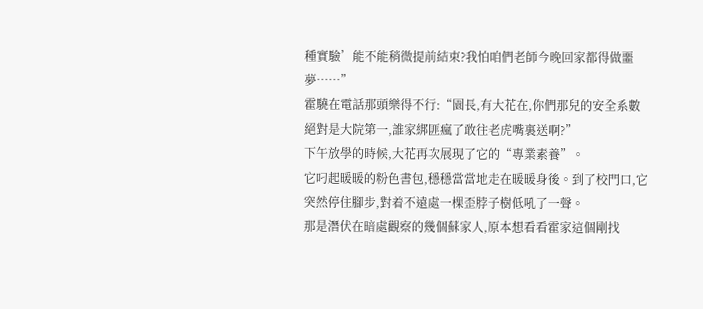種實驗’能不能稍微提前結束?我怕咱們老師今晚回家都得做噩夢……”
霍驍在電話那頭樂得不行:“園長,有大花在,你們那兒的安全系數絕對是大院第一,誰家綁匪瘋了敢往老虎嘴裏送啊?”
下午放學的時候,大花再次展現了它的“專業素養”。
它叼起暖暖的粉色書包,穩穩當當地走在暖暖身後。到了校門口,它突然停住腳步,對着不遠處一棵歪脖子樹低吼了一聲。
那是潛伏在暗處觀察的幾個蘇家人,原本想看看霍家這個剛找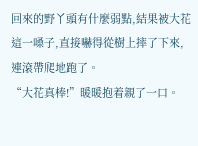回來的野丫頭有什麼弱點,結果被大花這一嗓子,直接嚇得從樹上摔了下來,連滾帶爬地跑了。
“大花真棒!”暖暖抱着親了一口。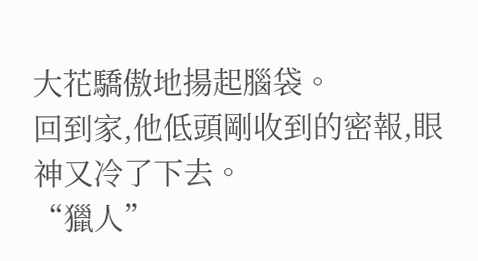大花驕傲地揚起腦袋。
回到家,他低頭剛收到的密報,眼神又冷了下去。
“獵人”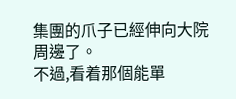集團的爪子已經伸向大院周邊了。
不過,看着那個能單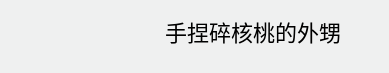手捏碎核桃的外甥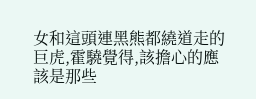女和這頭連黑熊都繞道走的巨虎,霍驍覺得,該擔心的應該是那些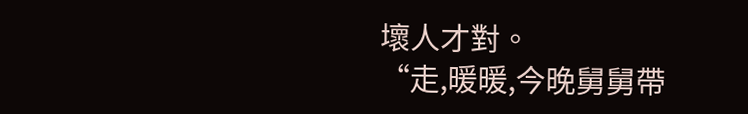壞人才對。
“走,暖暖,今晚舅舅帶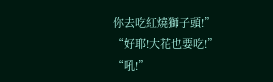你去吃紅燒獅子頭!”
“好耶!大花也要吃!”
“吼!”